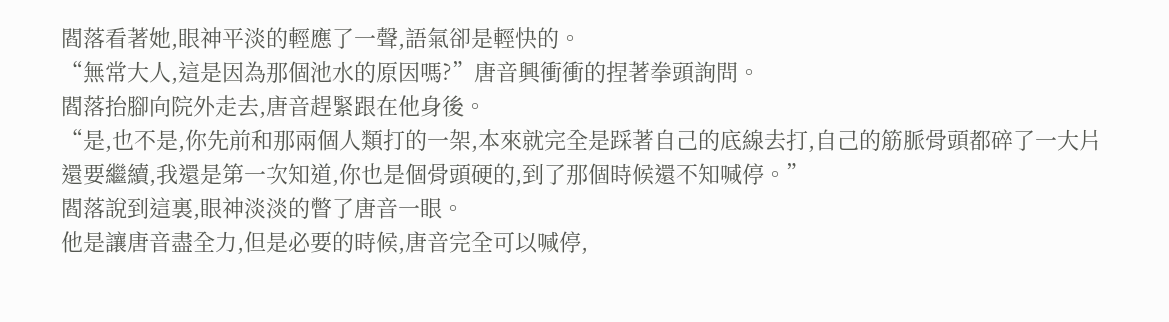閻落看著她,眼神平淡的輕應了一聲,語氣卻是輕快的。
“無常大人,這是因為那個池水的原因嗎?”唐音興衝衝的捏著拳頭詢問。
閻落抬腳向院外走去,唐音趕緊跟在他身後。
“是,也不是,你先前和那兩個人類打的一架,本來就完全是踩著自己的底線去打,自己的筋脈骨頭都碎了一大片還要繼續,我還是第一次知道,你也是個骨頭硬的,到了那個時候還不知喊停。”
閻落說到這裏,眼神淡淡的瞥了唐音一眼。
他是讓唐音盡全力,但是必要的時候,唐音完全可以喊停,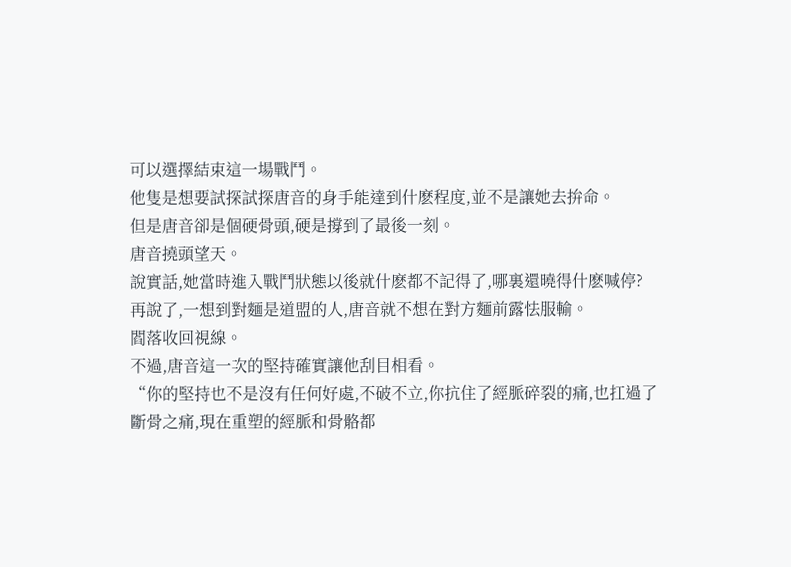可以選擇結束這一場戰鬥。
他隻是想要試探試探唐音的身手能達到什麽程度,並不是讓她去拚命。
但是唐音卻是個硬骨頭,硬是撐到了最後一刻。
唐音撓頭望天。
說實話,她當時進入戰鬥狀態以後就什麽都不記得了,哪裏還曉得什麽喊停?
再說了,一想到對麵是道盟的人,唐音就不想在對方麵前露怯服輸。
閻落收回視線。
不過,唐音這一次的堅持確實讓他刮目相看。
“你的堅持也不是沒有任何好處,不破不立,你抗住了經脈碎裂的痛,也扛過了斷骨之痛,現在重塑的經脈和骨骼都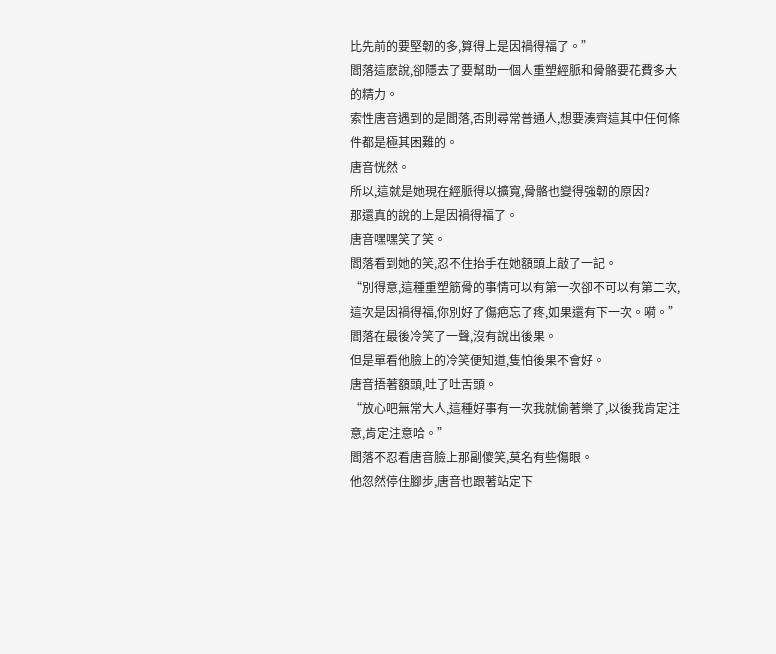比先前的要堅韌的多,算得上是因禍得福了。”
閻落這麽說,卻隱去了要幫助一個人重塑經脈和骨骼要花費多大的精力。
索性唐音遇到的是閻落,否則尋常普通人,想要湊齊這其中任何條件都是極其困難的。
唐音恍然。
所以,這就是她現在經脈得以擴寬,骨骼也變得強韌的原因?
那還真的說的上是因禍得福了。
唐音嘿嘿笑了笑。
閻落看到她的笑,忍不住抬手在她額頭上敲了一記。
“別得意,這種重塑筋骨的事情可以有第一次卻不可以有第二次,這次是因禍得福,你別好了傷疤忘了疼,如果還有下一次。嗬。”
閻落在最後冷笑了一聲,沒有說出後果。
但是單看他臉上的冷笑便知道,隻怕後果不會好。
唐音捂著額頭,吐了吐舌頭。
“放心吧無常大人,這種好事有一次我就偷著樂了,以後我肯定注意,肯定注意哈。”
閻落不忍看唐音臉上那副傻笑,莫名有些傷眼。
他忽然停住腳步,唐音也跟著站定下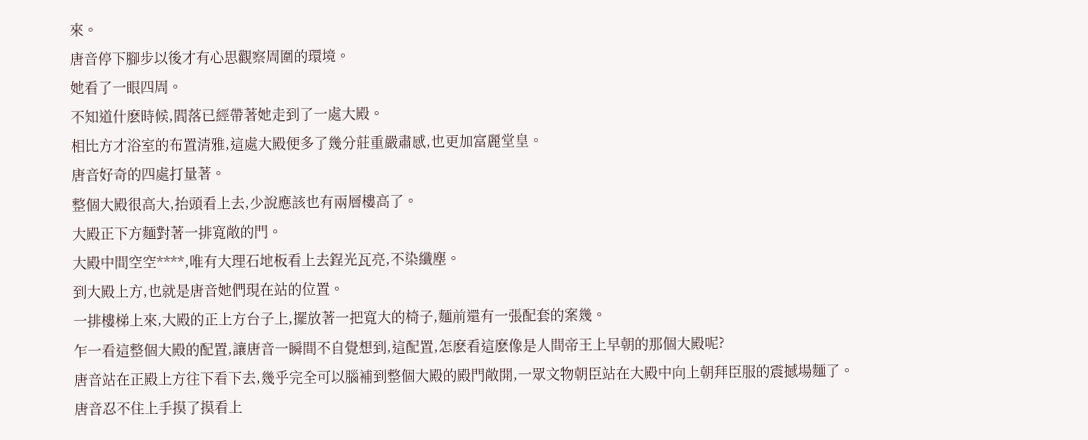來。
唐音停下腳步以後才有心思觀察周圍的環境。
她看了一眼四周。
不知道什麽時候,閻落已經帶著她走到了一處大殿。
相比方才浴室的布置清雅,這處大殿便多了幾分莊重嚴肅感,也更加富麗堂皇。
唐音好奇的四處打量著。
整個大殿很高大,抬頭看上去,少說應該也有兩層樓高了。
大殿正下方麵對著一排寬敞的門。
大殿中間空空****,唯有大理石地板看上去鋥光瓦亮,不染纖塵。
到大殿上方,也就是唐音她們現在站的位置。
一排樓梯上來,大殿的正上方台子上,擺放著一把寬大的椅子,麵前還有一張配套的案幾。
乍一看這整個大殿的配置,讓唐音一瞬間不自覺想到,這配置,怎麽看這麽像是人間帝王上早朝的那個大殿呢?
唐音站在正殿上方往下看下去,幾乎完全可以腦補到整個大殿的殿門敞開,一眾文物朝臣站在大殿中向上朝拜臣服的震撼場麵了。
唐音忍不住上手摸了摸看上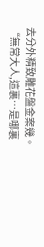去分外精致雕花盤金案幾。
“無常大人,這裏…是哪裏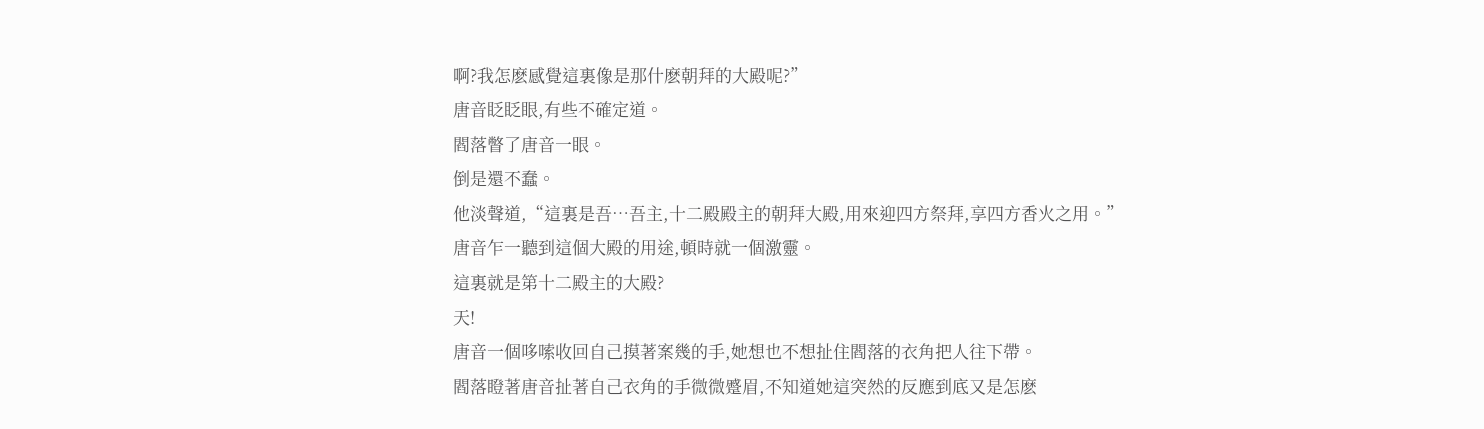啊?我怎麽感覺這裏像是那什麽朝拜的大殿呢?”
唐音眨眨眼,有些不確定道。
閻落瞥了唐音一眼。
倒是還不蠢。
他淡聲道,“這裏是吾…吾主,十二殿殿主的朝拜大殿,用來迎四方祭拜,享四方香火之用。”
唐音乍一聽到這個大殿的用途,頓時就一個激靈。
這裏就是第十二殿主的大殿?
天!
唐音一個哆嗦收回自己摸著案幾的手,她想也不想扯住閻落的衣角把人往下帶。
閻落瞪著唐音扯著自己衣角的手微微蹙眉,不知道她這突然的反應到底又是怎麽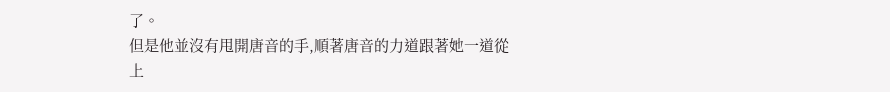了。
但是他並沒有甩開唐音的手,順著唐音的力道跟著她一道從上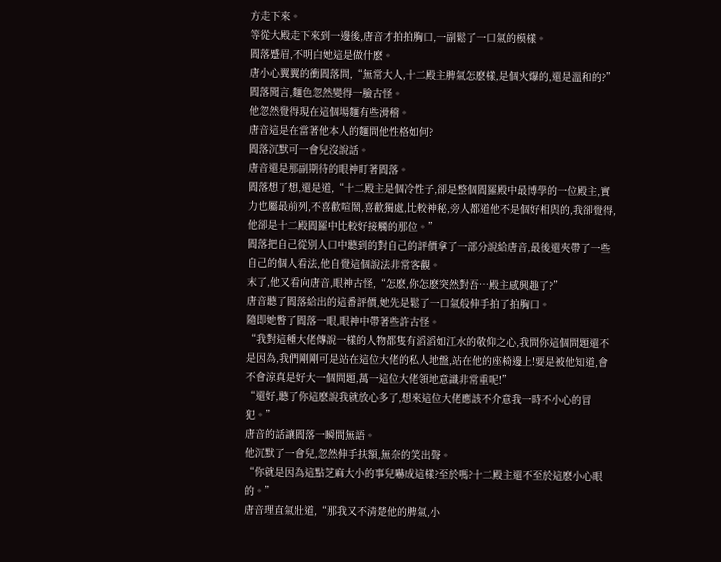方走下來。
等從大殿走下來到一邊後,唐音才拍拍胸口,一副鬆了一口氣的模樣。
閻落蹙眉,不明白她這是做什麽。
唐小心翼翼的衝閻落問,“無常大人,十二殿主脾氣怎麽樣,是個火爆的,還是溫和的?”
閻落聞言,麵色忽然變得一臉古怪。
他忽然覺得現在這個場麵有些滑稽。
唐音這是在當著他本人的麵問他性格如何?
閻落沉默可一會兒沒說話。
唐音還是那副期待的眼神盯著閻落。
閻落想了想,還是道,“十二殿主是個冷性子,卻是整個閻羅殿中最博學的一位殿主,實力也屬最前列,不喜歡喧鬧,喜歡獨處,比較神秘,旁人都道他不是個好相與的,我卻覺得,他卻是十二殿閻羅中比較好接觸的那位。”
閻落把自己從別人口中聽到的對自己的評價拿了一部分說給唐音,最後還夾帶了一些自己的個人看法,他自覺這個說法非常客觀。
末了,他又看向唐音,眼神古怪,“怎麽,你怎麽突然對吾…殿主感興趣了?”
唐音聽了閻落給出的這番評價,她先是鬆了一口氣般伸手拍了拍胸口。
隨即她瞥了閻落一眼,眼神中帶著些許古怪。
“我對這種大佬傳說一樣的人物都隻有滔滔如江水的敬仰之心,我問你這個問題還不是因為,我們剛剛可是站在這位大佬的私人地盤,站在他的座椅邊上!要是被他知道,會不會涼真是好大一個問題,萬一這位大佬領地意識非常重呢!”
“還好,聽了你這麽說我就放心多了,想來這位大佬應該不介意我一時不小心的冒犯。”
唐音的話讓閻落一瞬間無語。
他沉默了一會兒,忽然伸手扶額,無奈的笑出聲。
“你就是因為這點芝麻大小的事兒嚇成這樣?至於嗎?十二殿主還不至於這麽小心眼的。”
唐音理直氣壯道,“那我又不清楚他的脾氣,小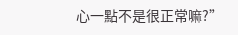心一點不是很正常嘛?”